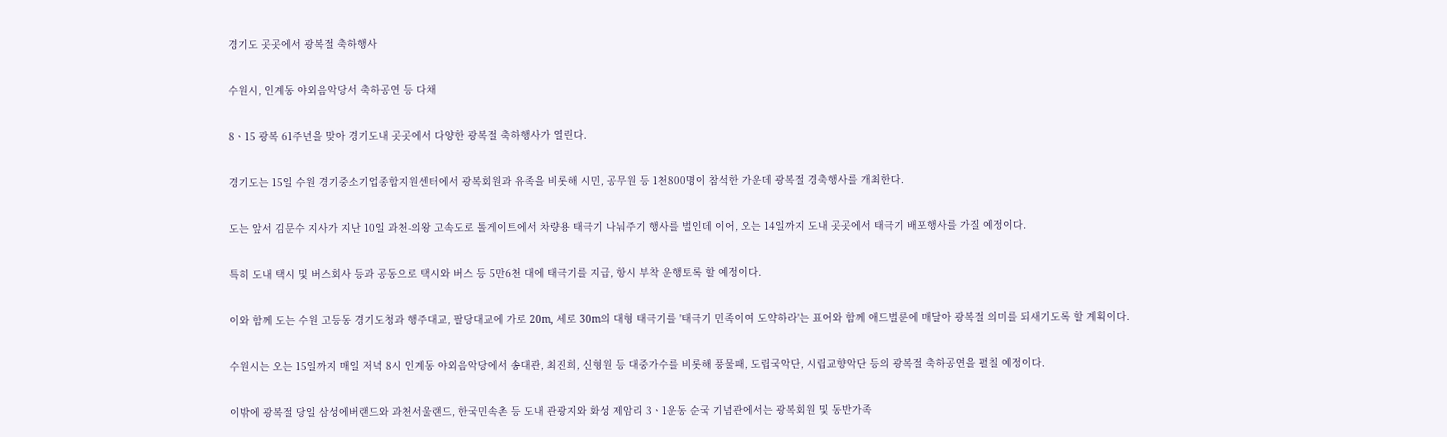경기도 곳곳에서 광복절 축하행사

수원시, 인계동 야외음악당서 축하공연 등 다채

8ㆍ15 광복 61주년을 맞아 경기도내 곳곳에서 다양한 광복절 축하행사가 열린다.

경기도는 15일 수원 경기중소기업종합지원센터에서 광복회원과 유족을 비롯해 시민, 공무원 등 1천800명이 참석한 가운데 광복절 경축행사를 개최한다.

도는 앞서 김문수 지사가 지난 10일 과천-의왕 고속도로 톨게이트에서 차량용 태극기 나눠주기 행사를 벌인데 이어, 오는 14일까지 도내 곳곳에서 태극기 배포행사를 가질 예정이다.

특히 도내 택시 및 버스회사 등과 공동으로 택시와 버스 등 5만6천 대에 태극기를 지급, 항시 부착 운행토록 할 예정이다.

이와 함께 도는 수원 고등동 경기도청과 행주대교, 팔당대교에 가로 20m, 세로 30m의 대형 태극기를 '태극기 민족이여 도약하라'는 표어와 함께 애드벌룬에 매달아 광복절 의미를 되새기도록 할 계획이다.

수원시는 오는 15일까지 매일 저녁 8시 인계동 야외음악당에서 송대관, 최진희, 신형원 등 대중가수를 비롯해 풍물패, 도립국악단, 시립교향악단 등의 광복절 축하공연을 펼칠 예정이다.

이밖에 광복절 당일 삼성에버랜드와 과천서울랜드, 한국민속촌 등 도내 관광지와 화성 제암리 3ㆍ1운동 순국 기념관에서는 광복회원 및 동반가족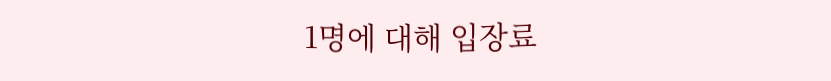1명에 대해 입장료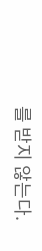를 받지 않는다.